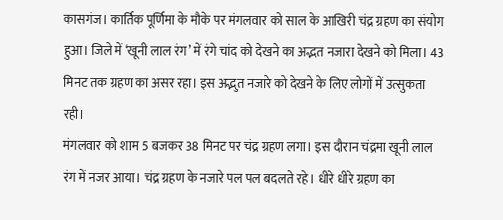कासगंज। कार्तिक पूर्णिमा के मौके पर मंगलवार को साल के आखिरी चंद्र ग्रहण का संयोग हुआ। जिले में ‘खूनी लाल रंग’ में रंगे चांद को देखने का अद्भत नजारा देखने को मिला। 43 मिनट तक ग्रहण का असर रहा। इस अद्भुत नजारे को देखने के लिए लोगों में उत्सुकता रही।
मंगलवार को शाम 5 बजकर 38 मिनट पर चंद्र ग्रहण लगा। इस दौरान चंद्रमा खूनी लाल रंग में नजर आया। चंद्र ग्रहण के नजारे पल पल बदलते रहे। धीरे धीरे ग्रहण का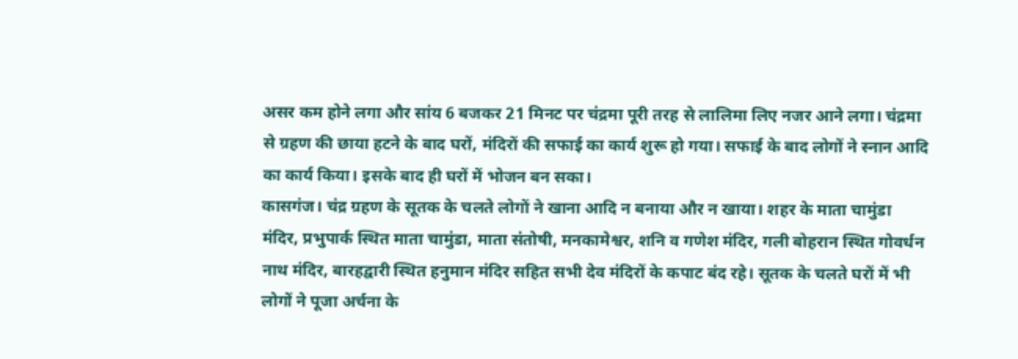असर कम होने लगा और सांय 6 बजकर 21 मिनट पर चंद्रमा पूरी तरह से लालिमा लिए नजर आने लगा। चंद्रमा से ग्रहण की छाया हटने के बाद घरों, मंदिरों की सफाई का कार्य शुरू हो गया। सफाई के बाद लोगों ने स्नान आदि का कार्य किया। इसके बाद ही घरों में भोजन बन सका।
कासगंज। चंद्र ग्रहण के सूतक के चलते लोगों ने खाना आदि न बनाया और न खाया। शहर के माता चामुंडा मंदिर, प्रभुपार्क स्थित माता चामुंडा, माता संतोषी, मनकामेश्वर, शनि व गणेश मंदिर, गली बोहरान स्थित गोवर्धन नाथ मंदिर, बारहद्वारी स्थित हनुमान मंदिर सहित सभी देव मंदिरों के कपाट बंद रहे। सूतक के चलते घरों में भी लोगों ने पूजा अर्चना के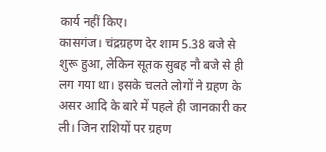कार्य नहीं किए।
कासगंज। चंद्रग्रहण देर शाम 5.38 बजे से शुरू हुआ, लेकिन सूतक सुबह नौ बजे से ही लग गया था। इसके चलते लोगों ने ग्रहण के असर आदि के बारे में पहले ही जानकारी कर ली। जिन राशियों पर ग्रहण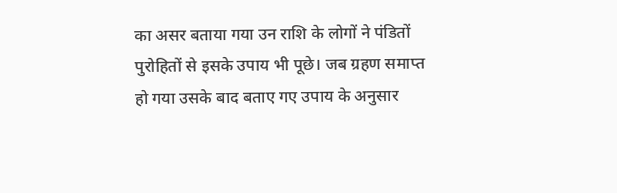का असर बताया गया उन राशि के लोगों ने पंडितों पुरोहितों से इसके उपाय भी पूछे। जब ग्रहण समाप्त हो गया उसके बाद बताए गए उपाय के अनुसार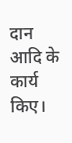दान आदि के कार्य किए।